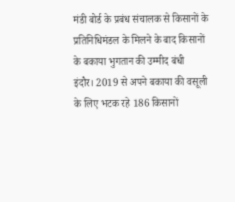मंडी बोर्ड के प्रबंध संचालक से किसानों के प्रतिनिधिमंडल के मिलने के बाद किसानों के बकाया भुगतान की उम्मीद बंधी
इंदौर। 2019 से अपने बकाया की वसूली के लिए भटक रहे 186 किसानों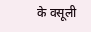के वसूली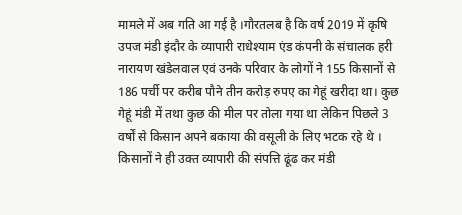मामले में अब गति आ गई है ।गौरतलब है कि वर्ष 2019 में कृषि उपज मंडी इंदौर के व्यापारी राधेश्याम एंड कंपनी के संचालक हरी नारायण खंडेलवाल एवं उनके परिवार के लोगों ने 155 किसानों से 186 पर्ची पर करीब पौने तीन करोड़ रुपए का गेहूं खरीदा था। कुछ गेहूं मंडी में तथा कुछ की मील पर तोला गया था लेकिन पिछले 3 वर्षों से किसान अपने बकाया की वसूली के लिए भटक रहे थे ।
किसानों ने ही उक्त व्यापारी की संपत्ति ढूंढ कर मंडी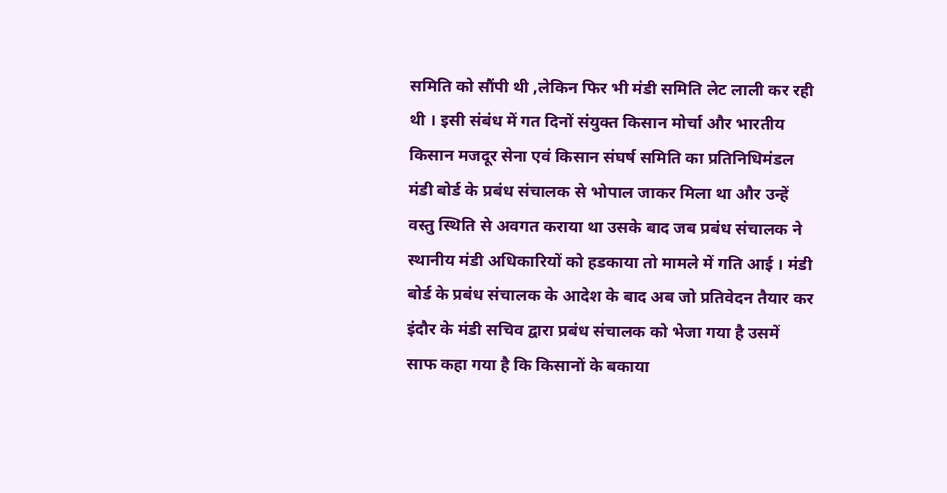समिति को सौंपी थी ,लेकिन फिर भी मंडी समिति लेट लाली कर रही थी । इसी संबंध में गत दिनों संयुक्त किसान मोर्चा और भारतीय किसान मजदूर सेना एवं किसान संघर्ष समिति का प्रतिनिधिमंडल मंडी बोर्ड के प्रबंध संचालक से भोपाल जाकर मिला था और उन्हें वस्तु स्थिति से अवगत कराया था उसके बाद जब प्रबंध संचालक ने स्थानीय मंडी अधिकारियों को हडकाया तो मामले में गति आई । मंडी बोर्ड के प्रबंध संचालक के आदेश के बाद अब जो प्रतिवेदन तैयार कर इंदौर के मंडी सचिव द्वारा प्रबंध संचालक को भेजा गया है उसमें साफ कहा गया है कि किसानों के बकाया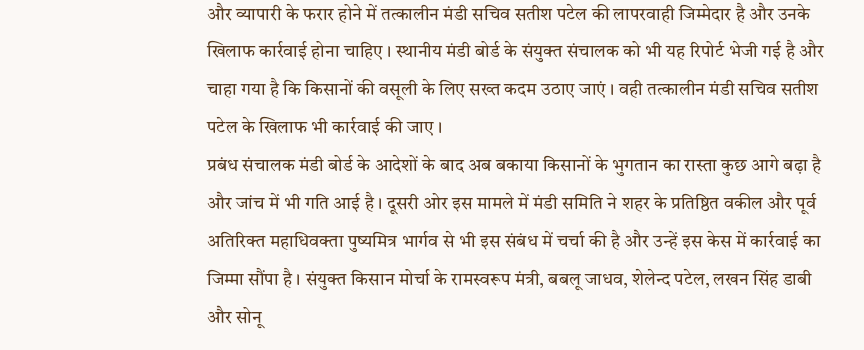और व्यापारी के फरार होने में तत्कालीन मंडी सचिव सतीश पटेल की लापरवाही जिम्मेदार है और उनके खिलाफ कार्रवाई होना चाहिए । स्थानीय मंडी बोर्ड के संयुक्त संचालक को भी यह रिपोर्ट भेजी गई है और चाहा गया है कि किसानों की वसूली के लिए सख्त कदम उठाए जाएं । वही तत्कालीन मंडी सचिव सतीश पटेल के खिलाफ भी कार्रवाई की जाए ।
प्रबंध संचालक मंडी बोर्ड के आदेशों के बाद अब बकाया किसानों के भुगतान का रास्ता कुछ आगे बढ़ा है और जांच में भी गति आई है । दूसरी ओर इस मामले में मंडी समिति ने शहर के प्रतिष्ठित वकील और पूर्व अतिरिक्त महाधिवक्ता पुष्यमित्र भार्गव से भी इस संबंध में चर्चा की है और उन्हें इस केस में कार्रवाई का जिम्मा सौंपा है । संयुक्त किसान मोर्चा के रामस्वरूप मंत्री, बबलू जाधव, शेलेन्द पटेल, लखन सिंह डाबी और सोनू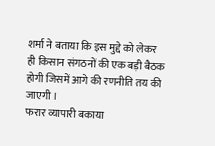शर्मा ने बताया कि इस मुद्दे को लेकर ही किसान संगठनों की एक बड़ी बैठक होगी जिसमें आगे की रणनीति तय की जाएगी ।
फरार व्यापारी बकाया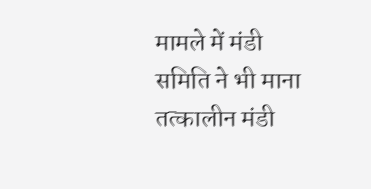मामले में मंडी समिति ने भी माना तत्कालीन मंडी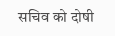सचिव को दोषी